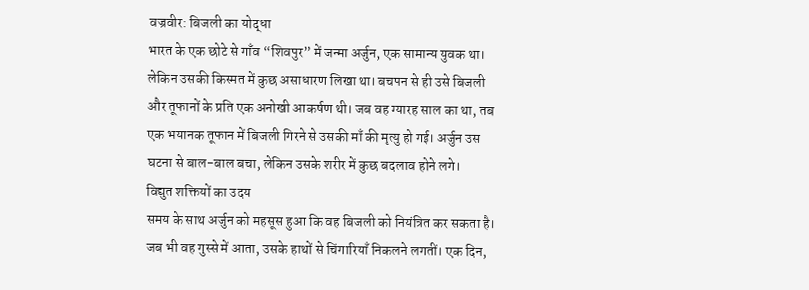वज्रवीर: बिजली का योद्धा
भारत के एक छोटे से गाँव “शिवपुर” में जन्मा अर्जुन, एक सामान्य युवक था। लेकिन उसकी किस्मत में कुछ असाधारण लिखा था। बचपन से ही उसे बिजली और तूफानों के प्रति एक अनोखी आकर्षण थी। जब वह ग्यारह साल का था, तब एक भयानक तूफान में बिजली गिरने से उसकी माँ की मृत्यु हो गई। अर्जुन उस घटना से बाल-बाल बचा, लेकिन उसके शरीर में कुछ बदलाव होने लगे।
विद्युत शक्तियों का उदय
समय के साथ अर्जुन को महसूस हुआ कि वह बिजली को नियंत्रित कर सकता है। जब भी वह गुस्से में आता, उसके हाथों से चिंगारियाँ निकलने लगतीं। एक दिन,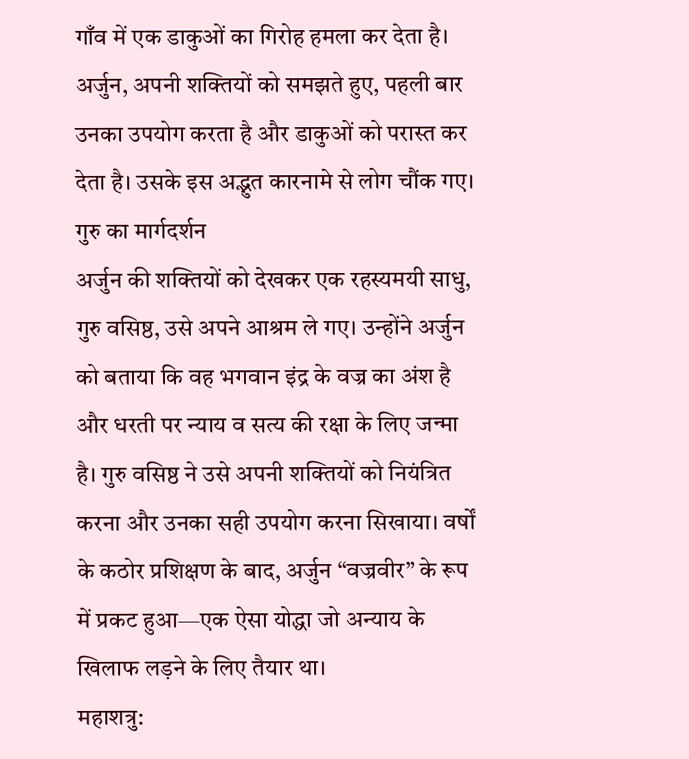गाँव में एक डाकुओं का गिरोह हमला कर देता है। अर्जुन, अपनी शक्तियों को समझते हुए, पहली बार उनका उपयोग करता है और डाकुओं को परास्त कर देता है। उसके इस अद्भुत कारनामे से लोग चौंक गए।
गुरु का मार्गदर्शन
अर्जुन की शक्तियों को देखकर एक रहस्यमयी साधु, गुरु वसिष्ठ, उसे अपने आश्रम ले गए। उन्होंने अर्जुन को बताया कि वह भगवान इंद्र के वज्र का अंश है और धरती पर न्याय व सत्य की रक्षा के लिए जन्मा है। गुरु वसिष्ठ ने उसे अपनी शक्तियों को नियंत्रित करना और उनका सही उपयोग करना सिखाया। वर्षों के कठोर प्रशिक्षण के बाद, अर्जुन “वज्रवीर” के रूप में प्रकट हुआ—एक ऐसा योद्धा जो अन्याय के खिलाफ लड़ने के लिए तैयार था।
महाशत्रु: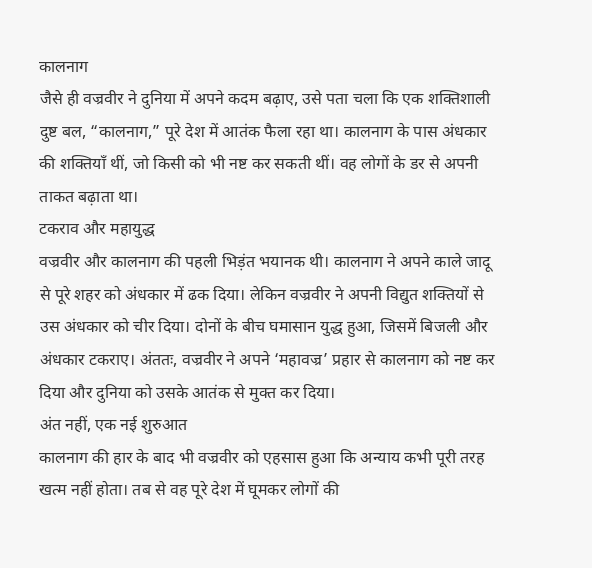कालनाग
जैसे ही वज्रवीर ने दुनिया में अपने कदम बढ़ाए, उसे पता चला कि एक शक्तिशाली दुष्ट बल, “कालनाग,” पूरे देश में आतंक फैला रहा था। कालनाग के पास अंधकार की शक्तियाँ थीं, जो किसी को भी नष्ट कर सकती थीं। वह लोगों के डर से अपनी ताकत बढ़ाता था।
टकराव और महायुद्ध
वज्रवीर और कालनाग की पहली भिड़ंत भयानक थी। कालनाग ने अपने काले जादू से पूरे शहर को अंधकार में ढक दिया। लेकिन वज्रवीर ने अपनी विद्युत शक्तियों से उस अंधकार को चीर दिया। दोनों के बीच घमासान युद्ध हुआ, जिसमें बिजली और अंधकार टकराए। अंततः, वज्रवीर ने अपने ‘महावज्र’ प्रहार से कालनाग को नष्ट कर दिया और दुनिया को उसके आतंक से मुक्त कर दिया।
अंत नहीं, एक नई शुरुआत
कालनाग की हार के बाद भी वज्रवीर को एहसास हुआ कि अन्याय कभी पूरी तरह खत्म नहीं होता। तब से वह पूरे देश में घूमकर लोगों की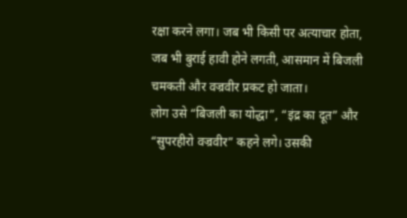रक्षा करने लगा। जब भी किसी पर अत्याचार होता, जब भी बुराई हावी होने लगती, आसमान में बिजली चमकती और वज्रवीर प्रकट हो जाता।
लोग उसे “बिजली का योद्धा”, “इंद्र का दूत” और “सुपरहीरो वज्रवीर” कहने लगे। उसकी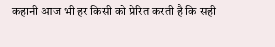कहानी आज भी हर किसी को प्रेरित करती है कि सही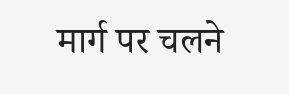मार्ग पर चलने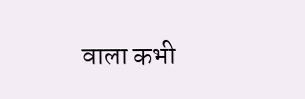वाला कभी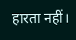हारता नहीं।